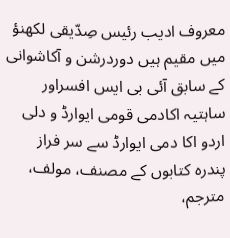معروف ادیب رئیس صِدّیقی لکھنؤ میں مقیم ہیں دوردرشن و آکاشوانی کے سابق آئی بی ایس افسراور ساہتیہ اکادمی قومی ایوارڈ و دلی اردو اکا دمی ایوارڈ سے سر فراز پندرہ کتابوں کے مصنف، مولف، مترجم،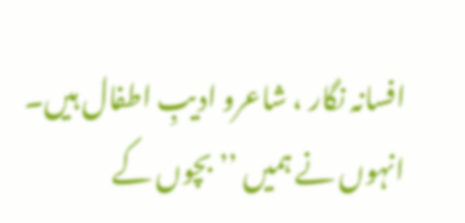افسانہ نگار ، شاعرو ادیبِ اطفال ہیں۔ انہوں نے ہمیں ’’بچوں کے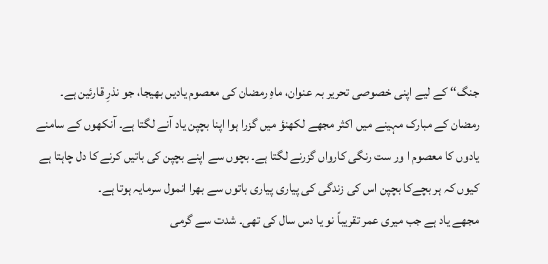جنگ‘‘ کے لیے اپنی خصوصی تحریر بہ عنوان، ماہِ رمضان کی معصوم یادیں بھیجا، جو نذرِ قارئین ہے۔
رمضان کے مبارک مہینے میں اکثر مجھے لکھنؤ میں گزرا ہوا اپنا بچپن یاد آنے لگتا ہے۔ آنکھوں کے سامنے یادوں کا معصوم ا ور ست رنگی کارواں گزرنے لگتا ہے۔ بچوں سے اپنے بچپن کی باتیں کرنے کا دل چاہتا ہے کیوں کہ ہر بچےکا بچپن اس کی زندگی کی پیاری پیاری باتوں سے بھرا انمول سرمایہ ہوتا ہے۔
مجھے یاد ہے جب میری عمر تقریباً نو یا دس سال کی تھی۔ شدت سے گرمی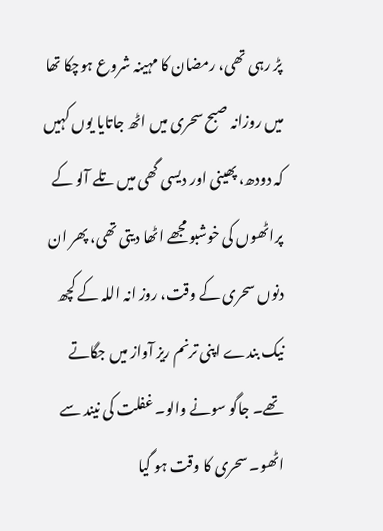پڑ رہی تھی، رمضان کا مہینہ شروع ہوچکا تھا میں روزانہ صبح سحری میں اٹھ جاتایا یوں کہیں کہ دودھ، پھینی اور دیسی گھی میں تلے آلو کے پراٹھوں کی خوشبو مجھے اٹھا دیتی تھی، پھر ان دنوں سحری کے وقت، روز انہ اللہ کے کچھ نیک بندے اپنی ترنم ریز آواز میں جگاتے تھے۔ جاگو سونے والو۔ غفلت کی نیند سے اٹھو۔ سحری کا وقت ہو گیا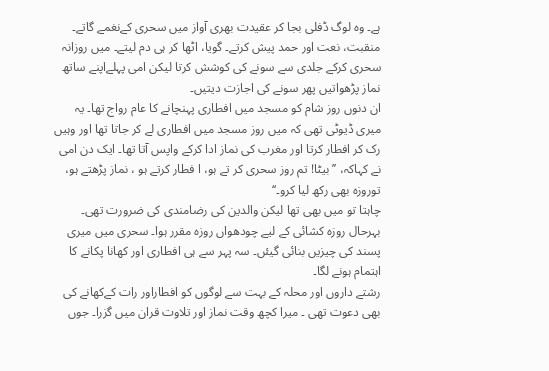ہے۔ وہ لوگ ڈفلی بجا کر عقیدت بھری آواز میں سحری کےنغمے گاتے۔ منقبت، نعت اور حمد پیش کرتے۔ گویا، اٹھا کر ہی دم لیتے۔ میں روزانہ سحری کرکے جلدی سے سونے کی کوشش کرتا لیکن امی پہلےاپنے ساتھ نماز پڑھواتیں پھر سونے کی اجازت دیتیں۔
ان دنوں روز شام کو مسجد میں افطاری پہنچانے کا عام رواج تھا۔ یہ میری ڈیوٹی تھی کہ میں روز مسجد میں افطاری لے کر جاتا تھا اور وہیں رک کر افطار کرتا اور مغرب کی نماز ادا کرکے واپس آتا تھا۔ ایک دن امی نے کہاکہ، ’’بیٹا! تم روز سحری کر تے ہو، ا فطار کرتے ہو ، نماز پڑھتے ہو، توروزہ بھی رکھ لیا کرو۔‘‘
چاہتا تو میں بھی تھا لیکن والدین کی رضامندی کی ضرورت تھی۔ بہرحال روزہ کشائی کے لیے چودھواں روزہ مقرر ہوا۔ سحری میں میری پسند کی چیزیں بنائی گیئں۔ سہ پہر سے ہی افطاری اور کھانا پکانے کا اہتمام ہونے لگا۔
رشتے داروں اور محلہ کے بہت سے لوگوں کو افطاراور رات کےکھانے کی بھی دعوت تھی ۔ میرا کچھ وقت نماز اور تلاوت قران میں گزرا۔ جوں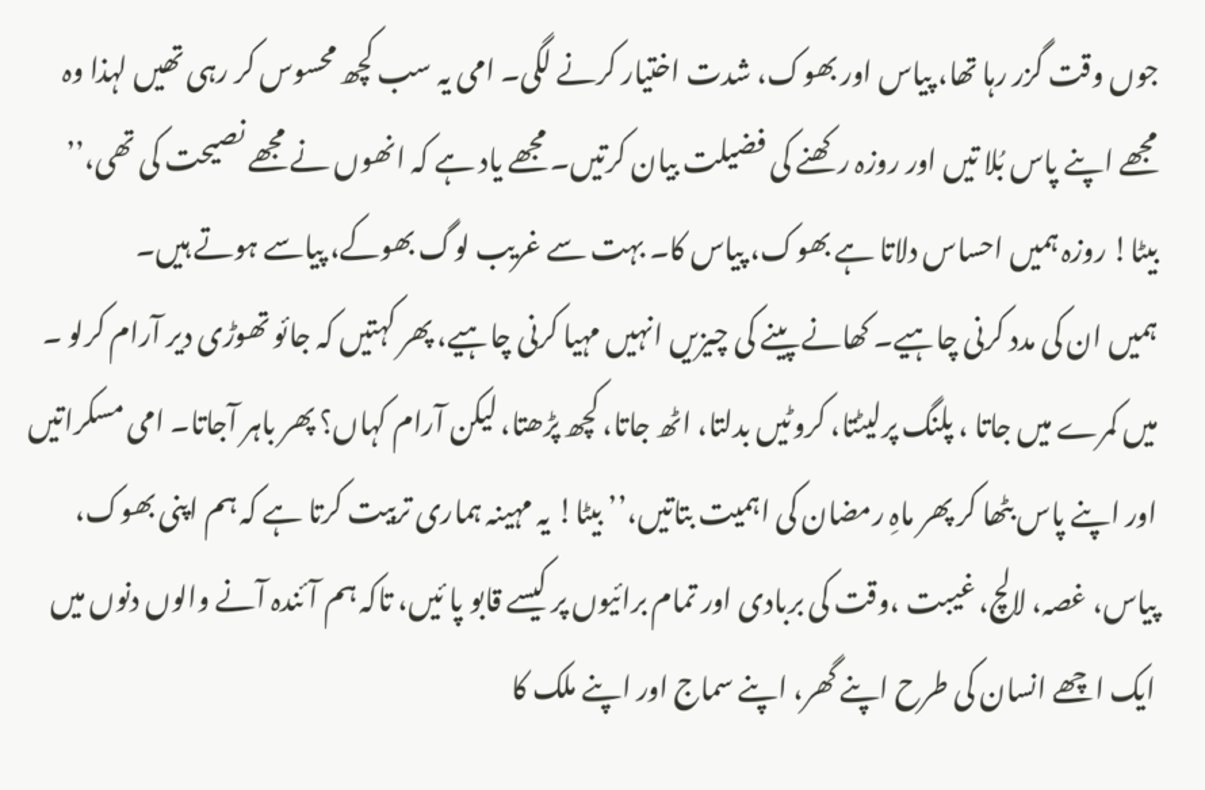جوں وقت گزر رہا تھا، پیاس اور بھوک، شدت اختیار کرنے لگی۔ امی یہ سب کچھ محسوس کر رہی تھیں لہذا وہ مجھے اپنے پاس بُلا تیں اور روزہ رکھنے کی فضیلت بیان کرتیں۔ مجھے یاد ہے کہ انھوں نے مجھے نصیحت کی تھی،’’ بیٹا! روزہ ہمیں احساس دلاتا ہے بھوک، پیاس کا۔ بہت سے غریب لوگ بھوکے، پیاسے ہوتے ہیں۔
ہمیں ان کی مدد کرنی چاہیے۔ کھانے پینے کی چیزیں انہیں مہیا کرنی چاہیے، پھر کہتیں کہ جائو تھوڑی دیر آرام کرلو ۔ میں کمرے میں جاتا ، پلنگ پرلیٹتا، کروٹیں بدلتا، اٹھ جاتا، کچھ پڑھتا، لیکن آرام کہاں؟ پھر باہر آجاتا۔ امی مسکراتیں اور اپنے پاس بٹھا کر پھر ماہِ رمضان کی اہمیت بتاتیں،’’ بیٹا! یہ مہینہ ہماری تربیت کرتا ہے کہ ہم اپنی بھوک، پیاس، غصہ، لالچ، غیبت ،وقت کی بربادی اور تمام برائیوں پر کیسے قابو پا ئیں، تاکہ ہم آئندہ آنے والوں دنوں میں ایک اچھے انسان کی طرح اپنے گھر، اپنے سماج اور اپنے ملک کا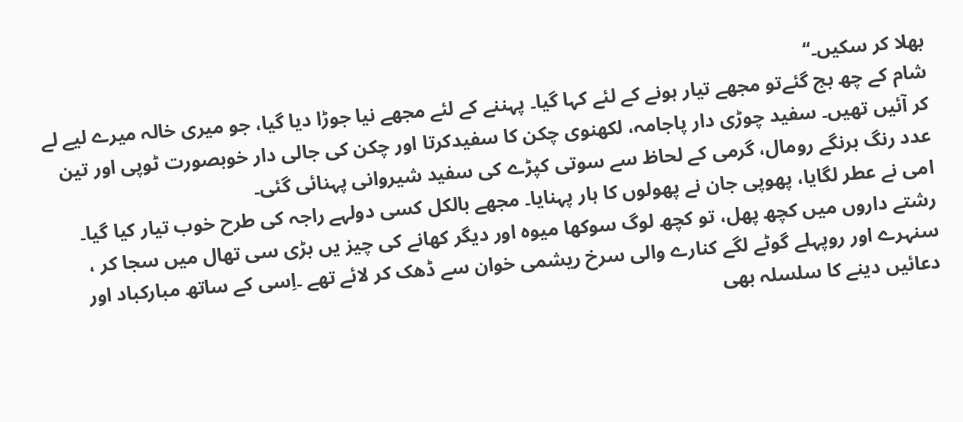بھلا کر سکیں۔‘‘
شام کے چھ بج گئےتو مجھے تیار ہونے کے لئے کہا گیا۔ پہننے کے لئے مجھے نیا جوڑا دیا گیا، جو میری خالہ میرے لیے لے کر آئیں تھیں۔ سفید چوڑی دار پاجامہ، لکھنوی چکن کا سفیدکرتا اور چکن کی جالی دار خوبصورت ٹوپی اور تین عدد رنگ برنگے رومال، گرمی کے لحاظ سے سوتی کپڑے کی سفید شیروانی پہنائی گئی۔
امی نے عطر لگایا، پھوپی جان نے پھولوں کا ہار پہنایا۔ مجھے بالکل کسی دولہے راجہ کی طرح خوب تیار کیا گیا۔ رشتے داروں میں کچھ پھل، تو کچھ لوگ سوکھا میوہ اور دیگر کھانے کی چیز یں بڑی سی تھال میں سجا کر ، سنہرے اور روپہلے گوٹے لگے کنارے والی سرخ ریشمی خوان سے ڈھک کر لائے تھے ۔اِسی کے ساتھ مبارکباد اور دعائیں دینے کا سلسلہ بھی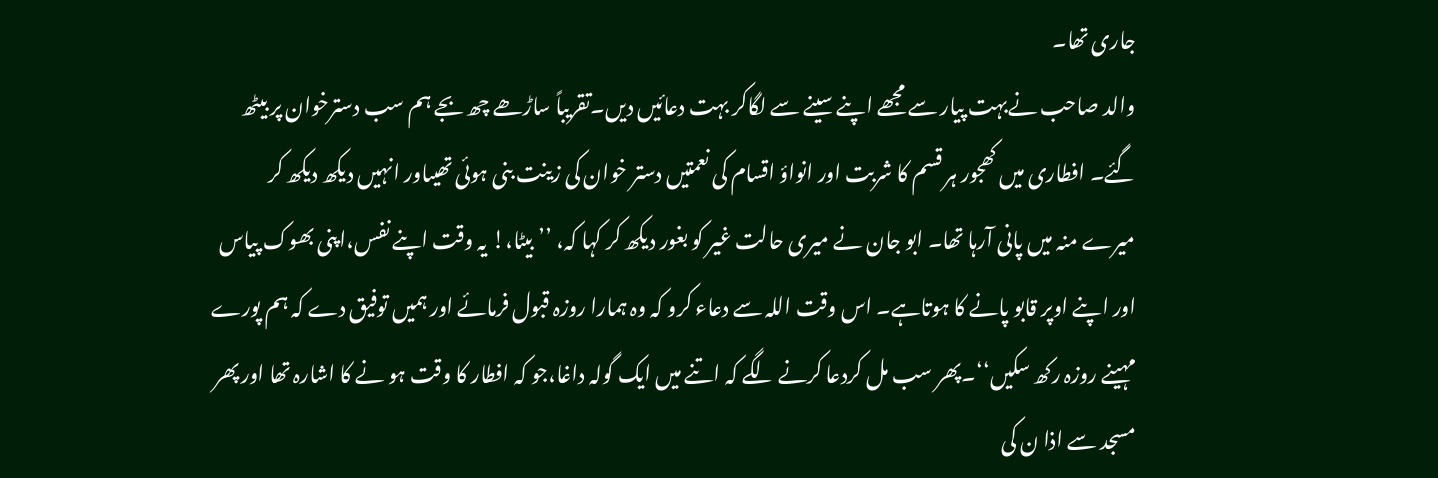جاری تھا۔
والد صاحب نےبہت پیار سے مجھے اپنے سینے سے لگاکر بہت دعائیں دیں۔تقریباً ساڑھے چھ بجے ہم سب دسترخوان پر بیٹھ گئے۔ افطاری میں کھجور ہر قسم کا شربت اور انواؤ اقسام کی نعمتیں دستر خوان کی زینت بنی ہوئی تھیںاور انہیں دیکھ دیکھ کر میرے منہ میں پانی آرہا تھا۔ ابو جان نے میری حالت غیر کو بغور دیکھ کر کہا کہ، ’’بیٹا،! یہ وقت اپنے نفس،اپنی بھوک پیاس اور اپنے اوپر قابو پانے کا ہوتاہے۔ اس وقت اللہ سے دعاء کرو کہ وہ ہمارا روزہ قبول فرمائے اور ہمیں توفیق دے کہ ہم پورے مہینے روزہ رکھ سکیں‘‘۔پھر سب مل کردعا کرنے لگے کہ اتنے میں ایک گولہ داغا،جو کہ افطار کا وقت ہو نے کا اشارہ تھا اور پھر مسجد سے اذا ن کی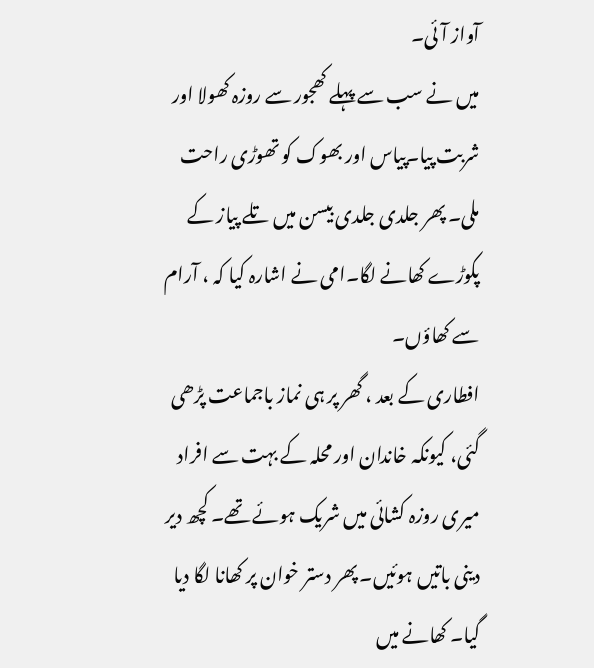آواز آئی۔
میں نے سب سے پہلے کھجور سے روزہ کھولا اور شربت پیا۔پیاس اور بھوک کو تھوڑی راحت ملی۔ پھر جلدی جلدی بیسن میں تلے پیاز کے پکوڑے کھانے لگا۔امی نے اشارہ کیا کہ ، آرام سے کھاؤں۔
افطاری کے بعد ، گھر پر ہی نماز باجماعت پڑھی گئی، کیونکہ خاندان اور محلہ کے بہت سے افراد میری روزہ کشائی میں شریک ہوئے تھے۔ کچھ دیر دینی باتیں ہوئیں۔ پھر دستر خوان پر کھانا لگا دیا گیا۔ کھانے میں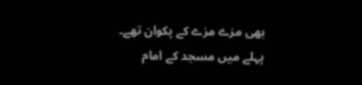بھی مزے مزے کے پکوان تھے۔
پہلے میں مسجد کے امام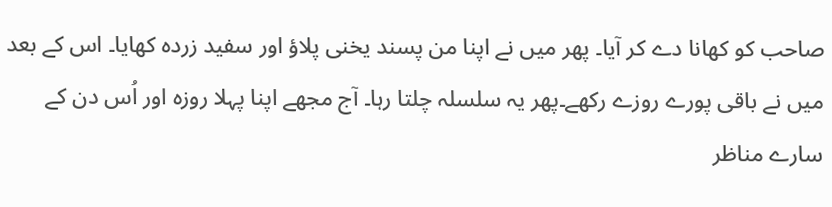صاحب کو کھانا دے کر آیا۔ پھر میں نے اپنا من پسند یخنی پلاؤ اور سفید زردہ کھایا۔ اس کے بعد میں نے باقی پورے روزے رکھے۔پھر یہ سلسلہ چلتا رہا۔ آج مجھے اپنا پہلا روزہ اور اُس دن کے سارے مناظر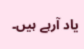یاد آرہے ہیں۔